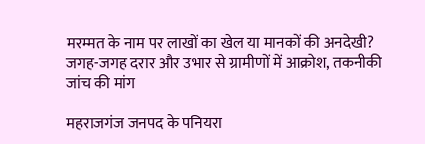मरम्मत के नाम पर लाखों का खेल या मानकों की अनदेखी? जगह-जगह दरार और उभार से ग्रामीणों में आक्रोश, तकनीकी जांच की मांग

महराजगंज जनपद के पनियरा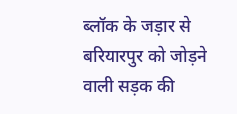ब्लॉक के जड़ार से बरियारपुर को जोड़ने वाली सड़क की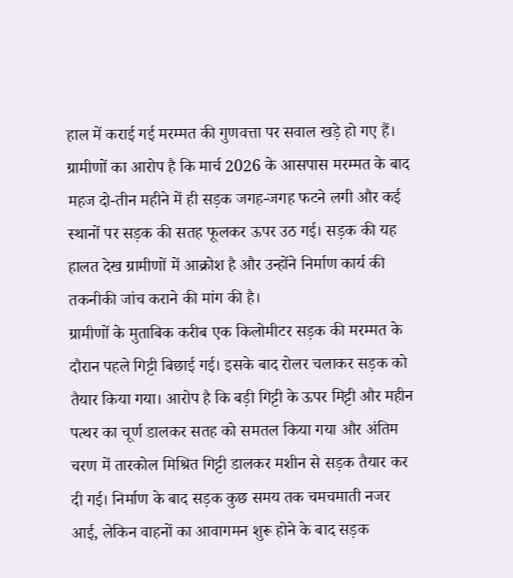हाल में कराई गई मरम्मत की गुणवत्ता पर सवाल खड़े हो गए हैं। ग्रामीणों का आरोप है कि मार्च 2026 के आसपास मरम्मत के बाद महज दो-तीन महीने में ही सड़क जगह-जगह फटने लगी और कई स्थानों पर सड़क की सतह फूलकर ऊपर उठ गई। सड़क की यह हालत देख ग्रामीणों में आक्रोश है और उन्होंने निर्माण कार्य की तकनीकी जांच कराने की मांग की है।
ग्रामीणों के मुताबिक करीब एक किलोमीटर सड़क की मरम्मत के दौरान पहले गिट्टी बिछाई गई। इसके बाद रोलर चलाकर सड़क को तैयार किया गया। आरोप है कि बड़ी गिट्टी के ऊपर मिट्टी और महीन पत्थर का चूर्ण डालकर सतह को समतल किया गया और अंतिम चरण में तारकोल मिश्रित गिट्टी डालकर मशीन से सड़क तैयार कर दी गई। निर्माण के बाद सड़क कुछ समय तक चमचमाती नजर आई, लेकिन वाहनों का आवागमन शुरू होने के बाद सड़क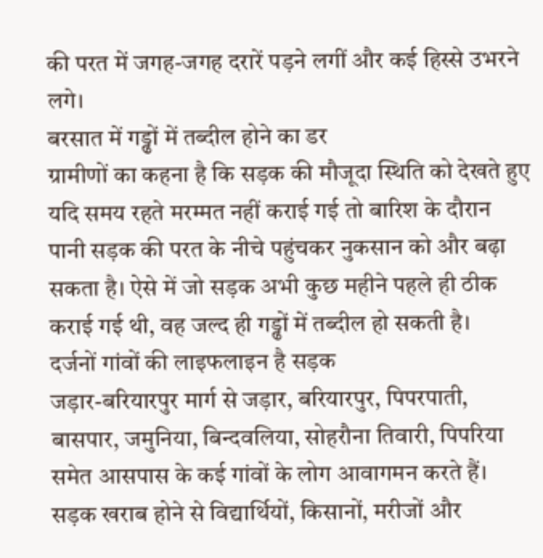की परत में जगह-जगह दरारें पड़ने लगीं और कई हिस्से उभरने लगे।
बरसात में गड्ढों में तब्दील होने का डर
ग्रामीणों का कहना है कि सड़क की मौजूदा स्थिति को देखते हुए यदि समय रहते मरम्मत नहीं कराई गई तो बारिश के दौरान पानी सड़क की परत के नीचे पहुंचकर नुकसान को और बढ़ा सकता है। ऐसे में जो सड़क अभी कुछ महीने पहले ही ठीक कराई गई थी, वह जल्द ही गड्ढों में तब्दील हो सकती है।
दर्जनों गांवों की लाइफलाइन है सड़क
जड़ार-बरियारपुर मार्ग से जड़ार, बरियारपुर, पिपरपाती, बासपार, जमुनिया, बिन्दवलिया, सोहरौना तिवारी, पिपरिया समेत आसपास के कई गांवों के लोग आवागमन करते हैं। सड़क खराब होने से विद्यार्थियों, किसानों, मरीजों और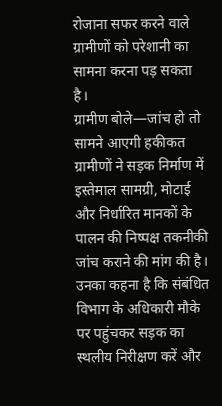रोजाना सफर करने वाले ग्रामीणों को परेशानी का सामना करना पड़ सकता है।
ग्रामीण बोले—जांच हो तो सामने आएगी हकीकत
ग्रामीणों ने सड़क निर्माण में इस्तेमाल सामग्री, मोटाई और निर्धारित मानकों के पालन की निष्पक्ष तकनीकी जांच कराने की मांग की है। उनका कहना है कि संबंधित विभाग के अधिकारी मौके पर पहुंचकर सड़क का स्थलीय निरीक्षण करें और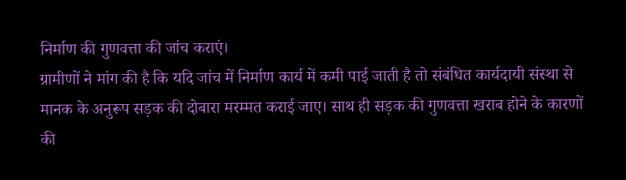निर्माण की गुणवत्ता की जांच कराएं।
ग्रामीणों ने मांग की है कि यदि जांच में निर्माण कार्य में कमी पाई जाती है तो संबंधित कार्यदायी संस्था से मानक के अनुरूप सड़क की दोबारा मरम्मत कराई जाए। साथ ही सड़क की गुणवत्ता खराब होने के कारणों की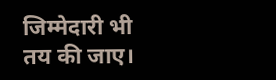जिम्मेदारी भी तय की जाए।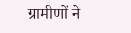ग्रामीणों ने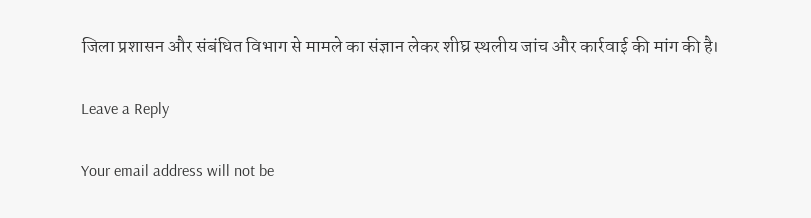जिला प्रशासन और संबंधित विभाग से मामले का संज्ञान लेकर शीघ्र स्थलीय जांच और कार्रवाई की मांग की है।

Leave a Reply

Your email address will not be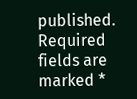published. Required fields are marked *